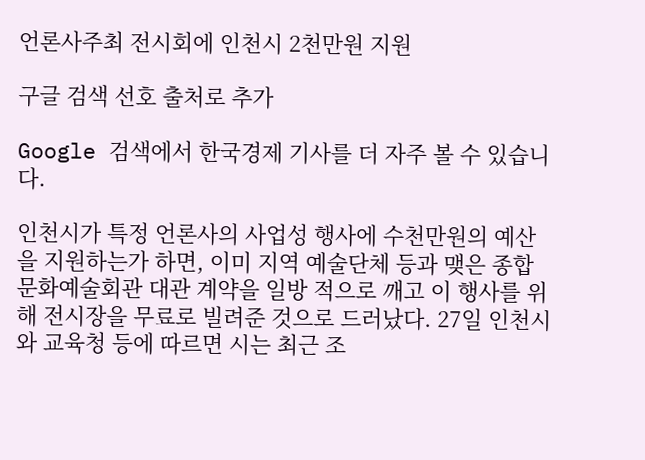언론사주최 전시회에 인천시 2천만원 지원

구글 검색 선호 출처로 추가

Google 검색에서 한국경제 기사를 더 자주 볼 수 있습니다.

인천시가 특정 언론사의 사업성 행사에 수천만원의 예산을 지원하는가 하면, 이미 지역 예술단체 등과 맺은 종합문화예술회관 대관 계약을 일방 적으로 깨고 이 행사를 위해 전시장을 무료로 빌려준 것으로 드러났다. 27일 인천시와 교육청 등에 따르면 시는 최근 조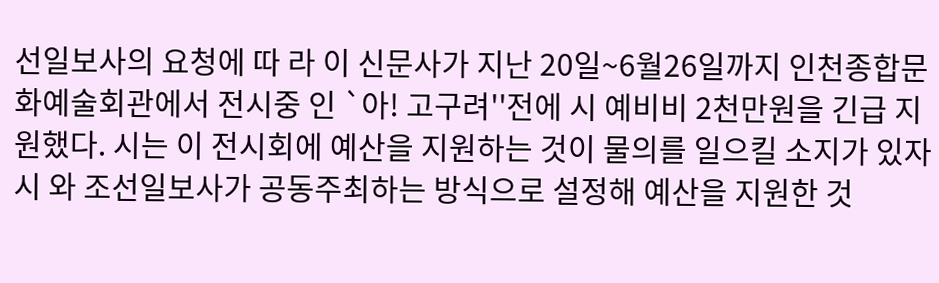선일보사의 요청에 따 라 이 신문사가 지난 20일~6월26일까지 인천종합문화예술회관에서 전시중 인 `아! 고구려''전에 시 예비비 2천만원을 긴급 지원했다. 시는 이 전시회에 예산을 지원하는 것이 물의를 일으킬 소지가 있자 시 와 조선일보사가 공동주최하는 방식으로 설정해 예산을 지원한 것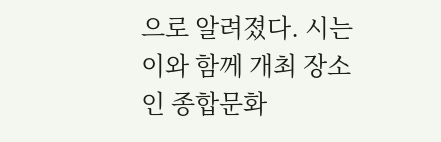으로 알려졌다. 시는 이와 함께 개최 장소인 종합문화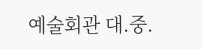예술회관 대.중.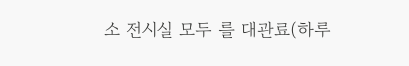소 전시실 모두 를 대관료(하루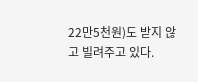22만5천원)도 받지 않고 빌려주고 있다.